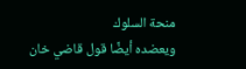منحة السلوك
ويعضده أيضًا قول قاضي خان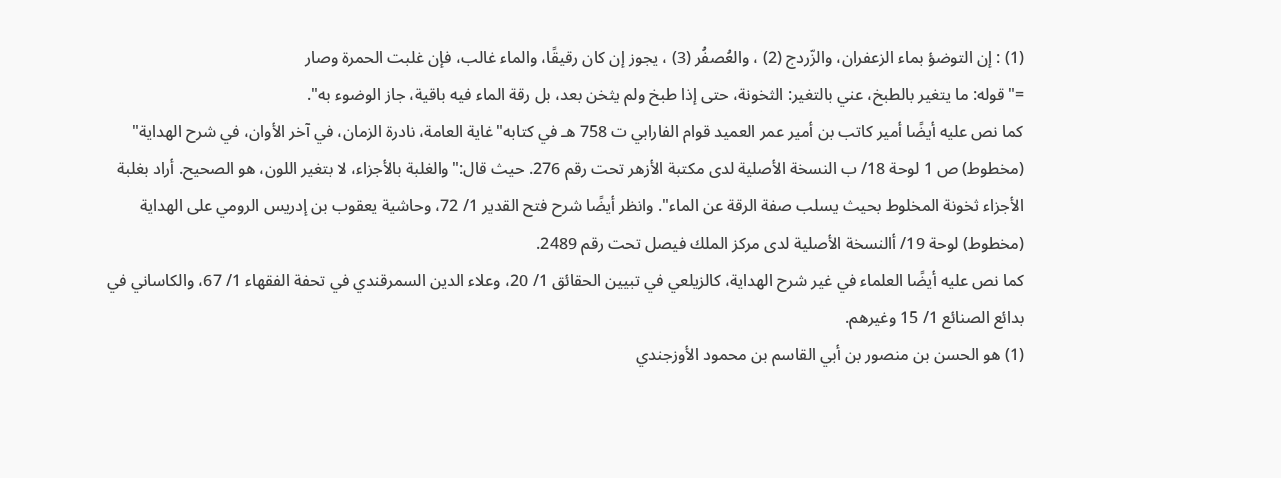(1) : إن التوضؤ بماء الزعفران، والزّردج (2) ، والعُصفُر (3) ، يجوز إن كان رقيقًا، والماء غالب، فإن غلبت الحمرة وصار
="قوله: ما يتغير بالطبخ، عني بالتغير: الثخونة، حتى إذا طبخ ولم يثخن بعد، بل رقة الماء فيه باقية، جاز الوضوء به".
كما نص عليه أيضًا أمير كاتب بن أمير عمر العميد قوام الفارابي ت 758 هـ في كتابه"غاية العامة، نادرة الزمان، في آخر الأوان، في شرح الهداية" (مخطوط) ص 1 لوحة 18/ ب النسخة الأصلية لدى مكتبة الأزهر تحت رقم 276. حيث قال:"والغلبة بالأجزاء، لا بتغير اللون، هو الصحيح. أراد بغلبة الأجزاء ثخونة المخلوط بحيث يسلب صفة الرقة عن الماء". وانظر أيضًا شرح فتح القدير 1/ 72، وحاشية يعقوب بن إدريس الرومي على الهداية (مخطوط) لوحة 19/ أالنسخة الأصلية لدى مركز الملك فيصل تحت رقم 2489.
كما نص عليه أيضًا العلماء في غير شرح الهداية، كالزيلعي في تبيين الحقائق 1/ 20، وعلاء الدين السمرقندي في تحفة الفقهاء 1/ 67، والكاساني في بدائع الصنائع 1/ 15 وغيرهم.
(1) هو الحسن بن منصور بن أبي القاسم بن محمود الأوزجندي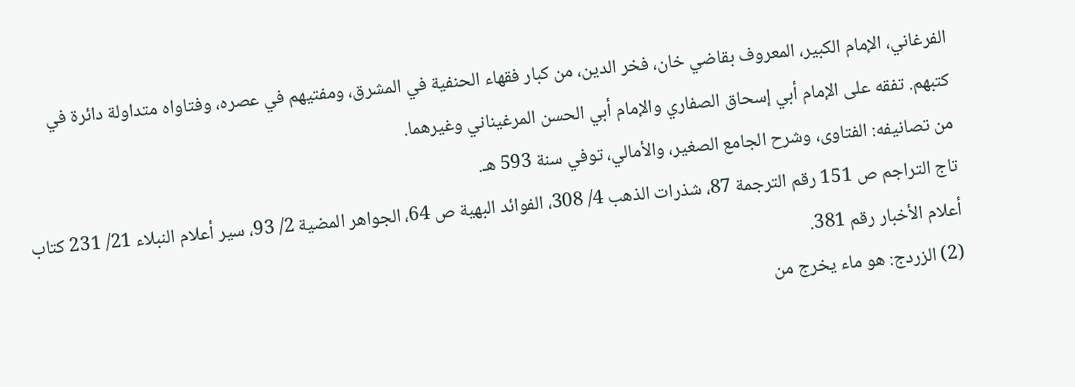الفرغاني، الإمام الكبير، المعروف بقاضي خان، فخر الدين، من كبار فقهاء الحنفية في المشرق، ومفتيهم في عصره، وفتاواه متداولة دائرة في كتبهم. تفقه على الإمام أبي إسحاق الصفاري والإمام أبي الحسن المرغيناني وغيرهما.
من تصانيفه: الفتاوى، وشرح الجامع الصغير، والأمالي، توفي سنة 593 هـ.
تاج التراجم ص 151 رقم الترجمة 87، شذرات الذهب 4/ 308، الفوائد البهية ص 64، الجواهر المضية 2/ 93، سير أعلام النبلاء 21/ 231 كتاب أعلام الأخبار رقم 381.
(2) الزردج: هو ماء يخرج من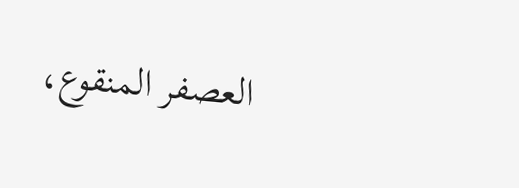العصفر المنقوع،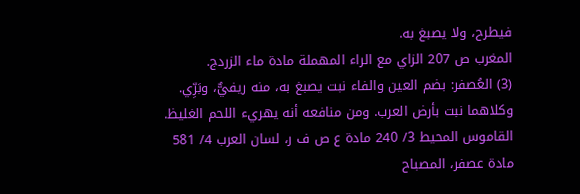فيطرح، ولا يصبغ به.
المغرب ص 207 الزاي مع الراء المهملة مادة ماء الزردج.
(3) العُصفر: بضم العين والفاء نبت يصبغ به، منه ريفيٌّ، وبَرِّي. وكلاهما نبت بأرض العرب. ومن منافعه أنه يهريء اللحم الغليظ.
القاموس المحيط 3/ 240 مادة ع ص ف ر، لسان العرب 4/ 581 مادة عصفر، المصباح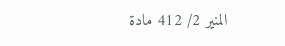المنير 2/ 412 مادة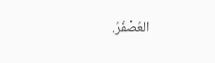العُصْفُرُ.